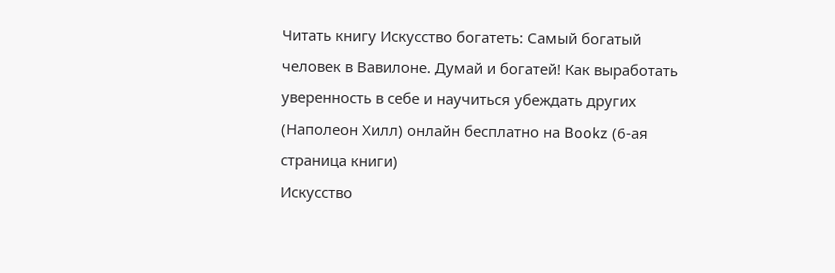Читать книгу Искусство богатеть: Самый богатый человек в Вавилоне. Думай и богатей! Как выработать уверенность в себе и научиться убеждать других (Наполеон Хилл) онлайн бесплатно на Bookz (6-ая страница книги)
Искусство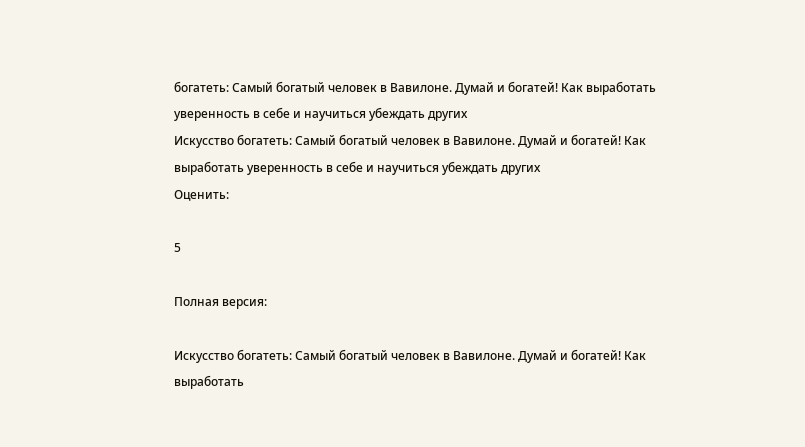богатеть: Самый богатый человек в Вавилоне. Думай и богатей! Как выработать уверенность в себе и научиться убеждать других
Искусство богатеть: Самый богатый человек в Вавилоне. Думай и богатей! Как выработать уверенность в себе и научиться убеждать других
Оценить:

5

Полная версия:

Искусство богатеть: Самый богатый человек в Вавилоне. Думай и богатей! Как выработать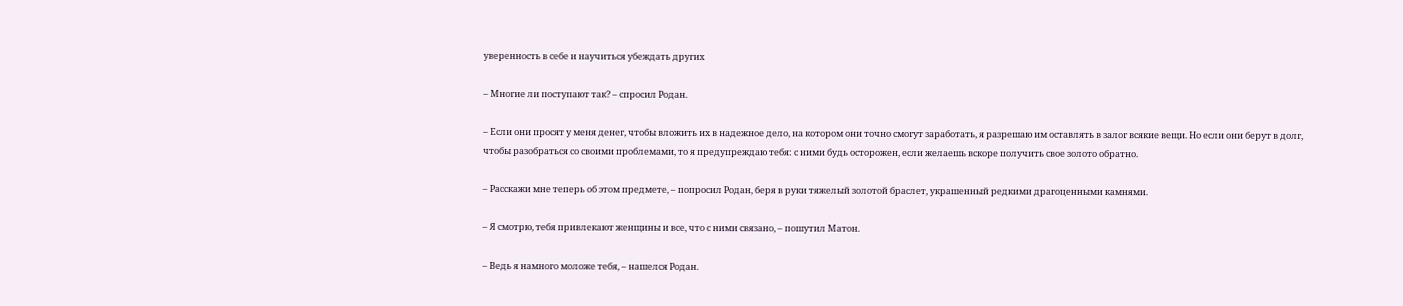уверенность в себе и научиться убеждать других

– Многие ли поступают так? – спросил Родан.

– Если они просят у меня денег, чтобы вложить их в надежное дело, на котором они точно смогут заработать, я разрешаю им оставлять в залог всякие вещи. Но если они берут в долг, чтобы разобраться со своими проблемами, то я предупреждаю тебя: с ними будь осторожен, если желаешь вскоре получить свое золото обратно.

– Расскажи мне теперь об этом предмете, – попросил Родан, беря в руки тяжелый золотой браслет, украшенный редкими драгоценными камнями.

– Я смотрю, тебя привлекают женщины и все, что с ними связано, – пошутил Матон.

– Ведь я намного моложе тебя, – нашелся Родан.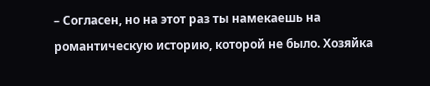– Согласен, но на этот раз ты намекаешь на романтическую историю, которой не было. Хозяйка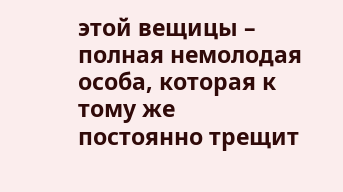этой вещицы – полная немолодая особа, которая к тому же постоянно трещит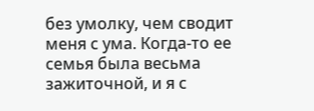без умолку, чем сводит меня с ума. Когда-то ее семья была весьма зажиточной, и я с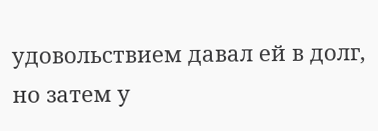удовольствием давал ей в долг, но затем у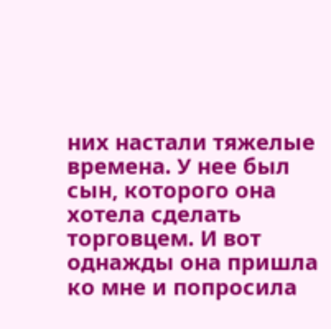них настали тяжелые времена. У нее был сын, которого она хотела сделать торговцем. И вот однажды она пришла ко мне и попросила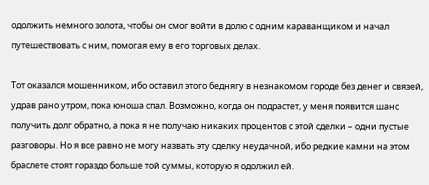одолжить немного золота, чтобы он смог войти в долю с одним караванщиком и начал путешествовать с ним, помогая ему в его торговых делах.

Тот оказался мошенником, ибо оставил этого беднягу в незнакомом городе без денег и связей, удрав рано утром, пока юноша спал. Возможно, когда он подрастет, у меня появится шанс получить долг обратно, а пока я не получаю никаких процентов с этой сделки – одни пустые разговоры. Но я все равно не могу назвать эту сделку неудачной, ибо редкие камни на этом браслете стоят гораздо больше той суммы, которую я одолжил ей.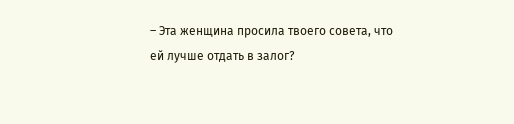– Эта женщина просила твоего совета, что ей лучше отдать в залог?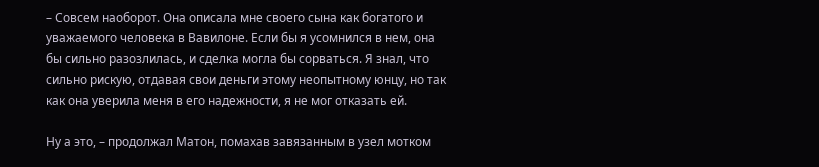– Совсем наоборот. Она описала мне своего сына как богатого и уважаемого человека в Вавилоне. Если бы я усомнился в нем, она бы сильно разозлилась, и сделка могла бы сорваться. Я знал, что сильно рискую, отдавая свои деньги этому неопытному юнцу, но так как она уверила меня в его надежности, я не мог отказать ей.

Ну а это, – продолжал Матон, помахав завязанным в узел мотком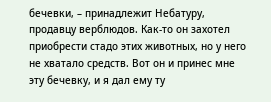бечевки, – принадлежит Небатуру, продавцу верблюдов. Как-то он захотел приобрести стадо этих животных, но у него не хватало средств. Вот он и принес мне эту бечевку, и я дал ему ту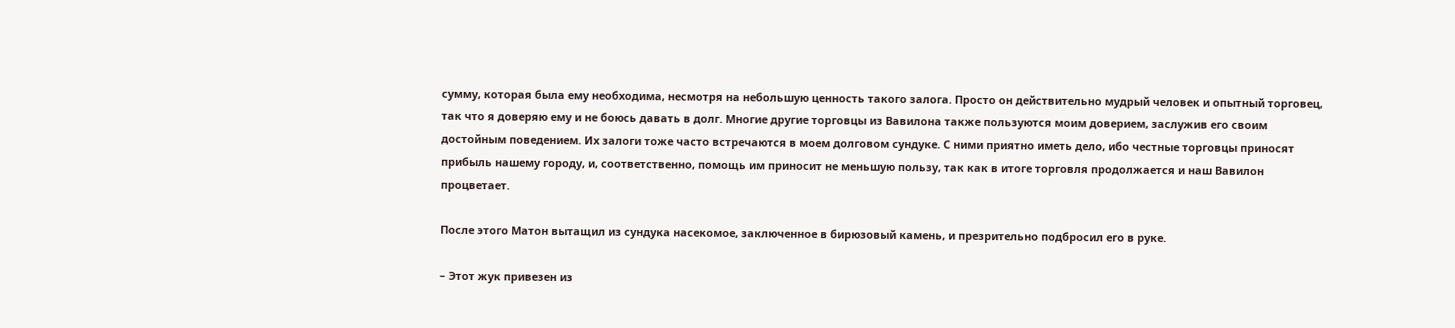сумму, которая была ему необходима, несмотря на небольшую ценность такого залога. Просто он действительно мудрый человек и опытный торговец, так что я доверяю ему и не боюсь давать в долг. Многие другие торговцы из Вавилона также пользуются моим доверием, заслужив его своим достойным поведением. Их залоги тоже часто встречаются в моем долговом сундуке. С ними приятно иметь дело, ибо честные торговцы приносят прибыль нашему городу, и, соответственно, помощь им приносит не меньшую пользу, так как в итоге торговля продолжается и наш Вавилон процветает.

После этого Матон вытащил из сундука насекомое, заключенное в бирюзовый камень, и презрительно подбросил его в руке.

– Этот жук привезен из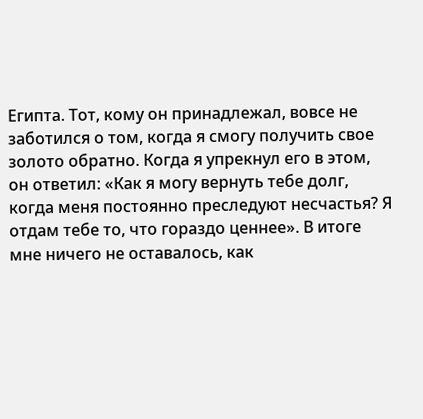Египта. Тот, кому он принадлежал, вовсе не заботился о том, когда я смогу получить свое золото обратно. Когда я упрекнул его в этом, он ответил: «Как я могу вернуть тебе долг, когда меня постоянно преследуют несчастья? Я отдам тебе то, что гораздо ценнее». В итоге мне ничего не оставалось, как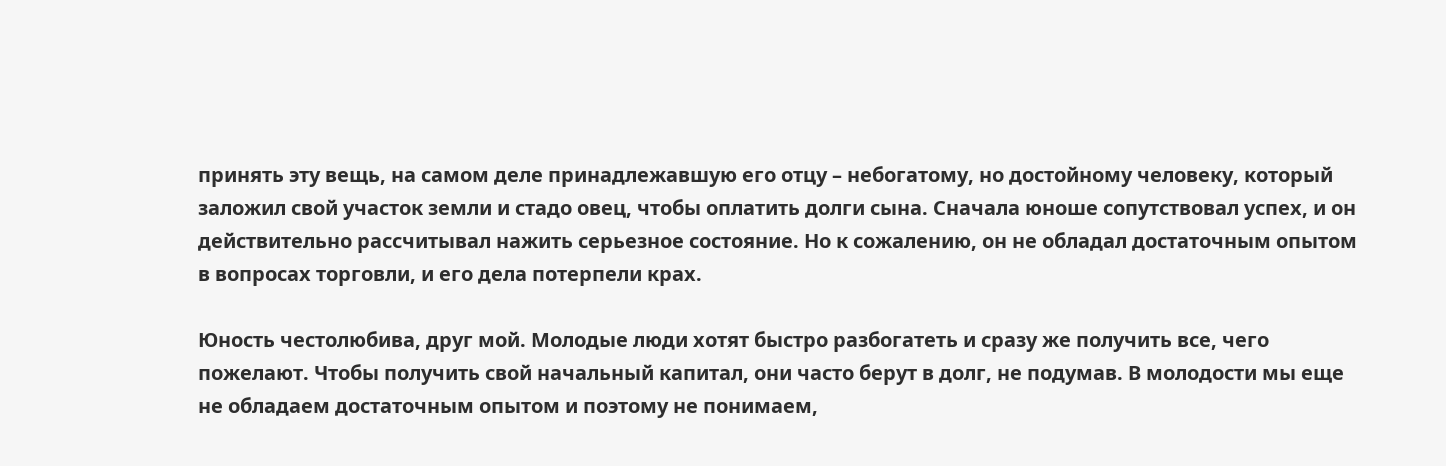принять эту вещь, на самом деле принадлежавшую его отцу – небогатому, но достойному человеку, который заложил свой участок земли и стадо овец, чтобы оплатить долги сына. Сначала юноше сопутствовал успех, и он действительно рассчитывал нажить серьезное состояние. Но к сожалению, он не обладал достаточным опытом в вопросах торговли, и его дела потерпели крах.

Юность честолюбива, друг мой. Молодые люди хотят быстро разбогатеть и сразу же получить все, чего пожелают. Чтобы получить свой начальный капитал, они часто берут в долг, не подумав. В молодости мы еще не обладаем достаточным опытом и поэтому не понимаем,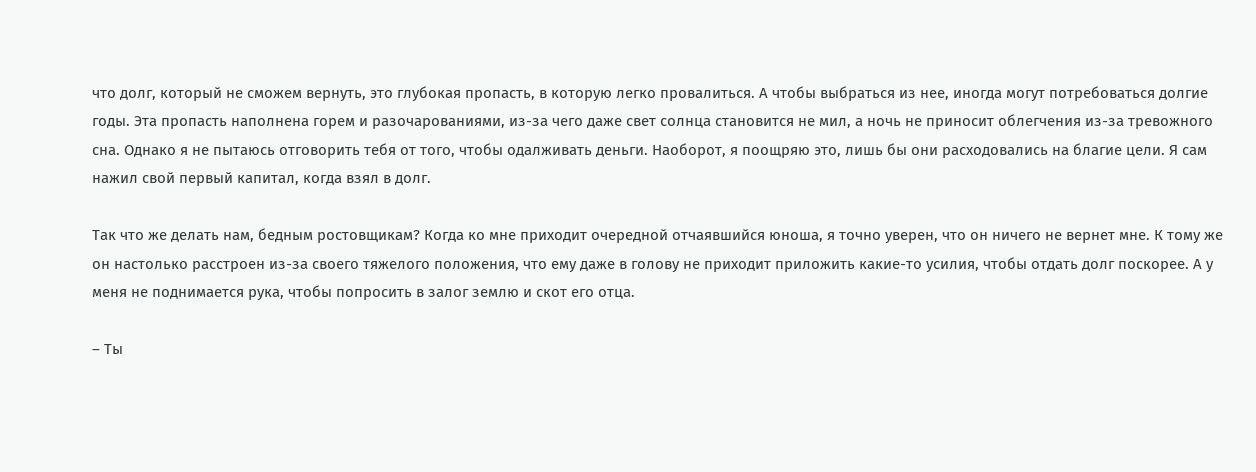что долг, который не сможем вернуть, это глубокая пропасть, в которую легко провалиться. А чтобы выбраться из нее, иногда могут потребоваться долгие годы. Эта пропасть наполнена горем и разочарованиями, из-за чего даже свет солнца становится не мил, а ночь не приносит облегчения из-за тревожного сна. Однако я не пытаюсь отговорить тебя от того, чтобы одалживать деньги. Наоборот, я поощряю это, лишь бы они расходовались на благие цели. Я сам нажил свой первый капитал, когда взял в долг.

Так что же делать нам, бедным ростовщикам? Когда ко мне приходит очередной отчаявшийся юноша, я точно уверен, что он ничего не вернет мне. К тому же он настолько расстроен из-за своего тяжелого положения, что ему даже в голову не приходит приложить какие-то усилия, чтобы отдать долг поскорее. А у меня не поднимается рука, чтобы попросить в залог землю и скот его отца.

– Ты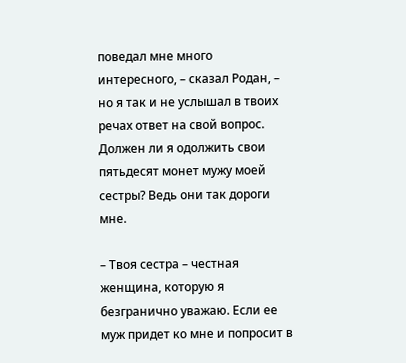поведал мне много интересного, – сказал Родан, – но я так и не услышал в твоих речах ответ на свой вопрос. Должен ли я одолжить свои пятьдесят монет мужу моей сестры? Ведь они так дороги мне.

– Твоя сестра – честная женщина, которую я безгранично уважаю. Если ее муж придет ко мне и попросит в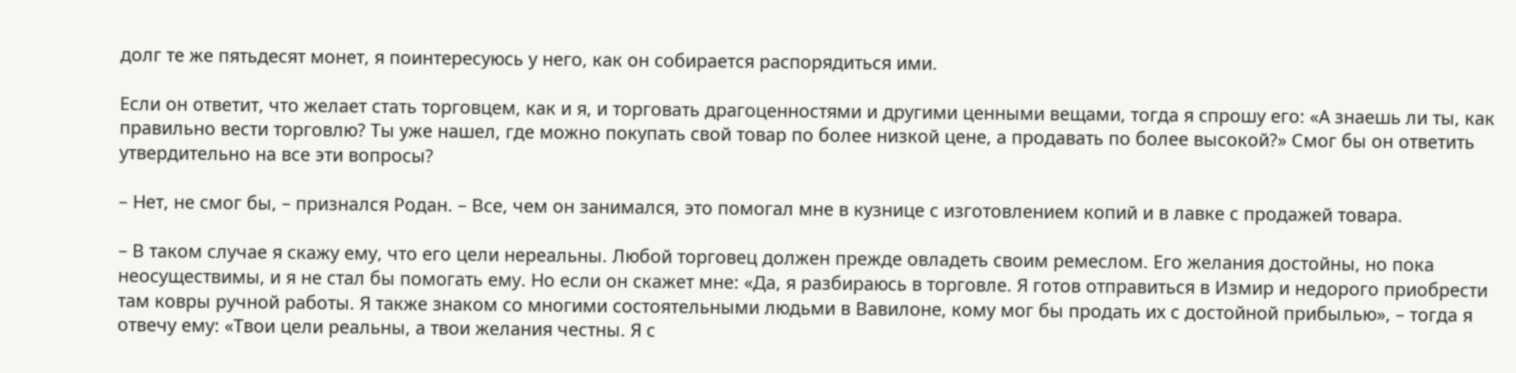долг те же пятьдесят монет, я поинтересуюсь у него, как он собирается распорядиться ими.

Если он ответит, что желает стать торговцем, как и я, и торговать драгоценностями и другими ценными вещами, тогда я спрошу его: «А знаешь ли ты, как правильно вести торговлю? Ты уже нашел, где можно покупать свой товар по более низкой цене, а продавать по более высокой?» Смог бы он ответить утвердительно на все эти вопросы?

– Нет, не смог бы, – признался Родан. – Все, чем он занимался, это помогал мне в кузнице с изготовлением копий и в лавке с продажей товара.

– В таком случае я скажу ему, что его цели нереальны. Любой торговец должен прежде овладеть своим ремеслом. Его желания достойны, но пока неосуществимы, и я не стал бы помогать ему. Но если он скажет мне: «Да, я разбираюсь в торговле. Я готов отправиться в Измир и недорого приобрести там ковры ручной работы. Я также знаком со многими состоятельными людьми в Вавилоне, кому мог бы продать их с достойной прибылью», – тогда я отвечу ему: «Твои цели реальны, а твои желания честны. Я с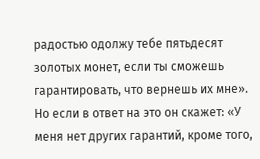радостью одолжу тебе пятьдесят золотых монет, если ты сможешь гарантировать, что вернешь их мне». Но если в ответ на это он скажет: «У меня нет других гарантий, кроме того,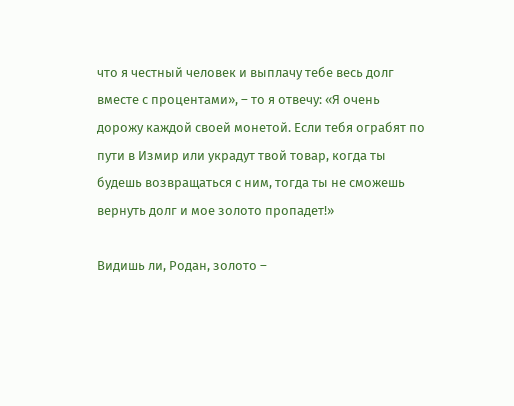что я честный человек и выплачу тебе весь долг вместе с процентами», – то я отвечу: «Я очень дорожу каждой своей монетой. Если тебя ограбят по пути в Измир или украдут твой товар, когда ты будешь возвращаться с ним, тогда ты не сможешь вернуть долг и мое золото пропадет!»

Видишь ли, Родан, золото –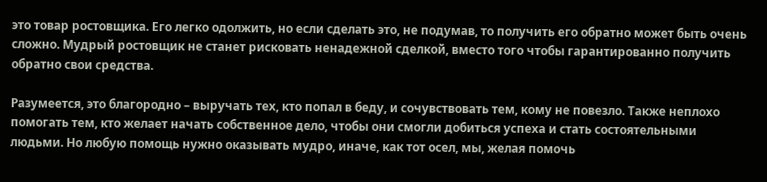это товар ростовщика. Его легко одолжить, но если сделать это, не подумав, то получить его обратно может быть очень сложно. Мудрый ростовщик не станет рисковать ненадежной сделкой, вместо того чтобы гарантированно получить обратно свои средства.

Разумеется, это благородно – выручать тех, кто попал в беду, и сочувствовать тем, кому не повезло. Также неплохо помогать тем, кто желает начать собственное дело, чтобы они смогли добиться успеха и стать состоятельными людьми. Но любую помощь нужно оказывать мудро, иначе, как тот осел, мы, желая помочь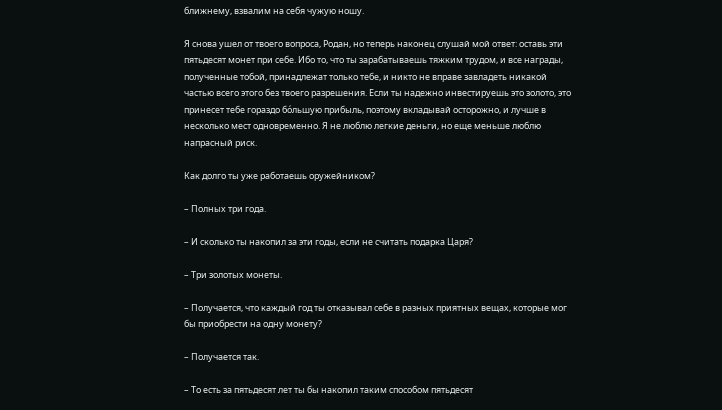ближнему, взвалим на себя чужую ношу.

Я снова ушел от твоего вопроса, Родан, но теперь наконец слушай мой ответ: оставь эти пятьдесят монет при себе. Ибо то, что ты зарабатываешь тяжким трудом, и все награды, полученные тобой, принадлежат только тебе, и никто не вправе завладеть никакой частью всего этого без твоего разрешения. Если ты надежно инвестируешь это золото, это принесет тебе гораздо бо́льшую прибыль, поэтому вкладывай осторожно, и лучше в несколько мест одновременно. Я не люблю легкие деньги, но еще меньше люблю напрасный риск.

Как долго ты уже работаешь оружейником?

– Полных три года.

– И сколько ты накопил за эти годы, если не считать подарка Царя?

– Три золотых монеты.

– Получается, что каждый год ты отказывал себе в разных приятных вещах, которые мог бы приобрести на одну монету?

– Получается так.

– То есть за пятьдесят лет ты бы накопил таким способом пятьдесят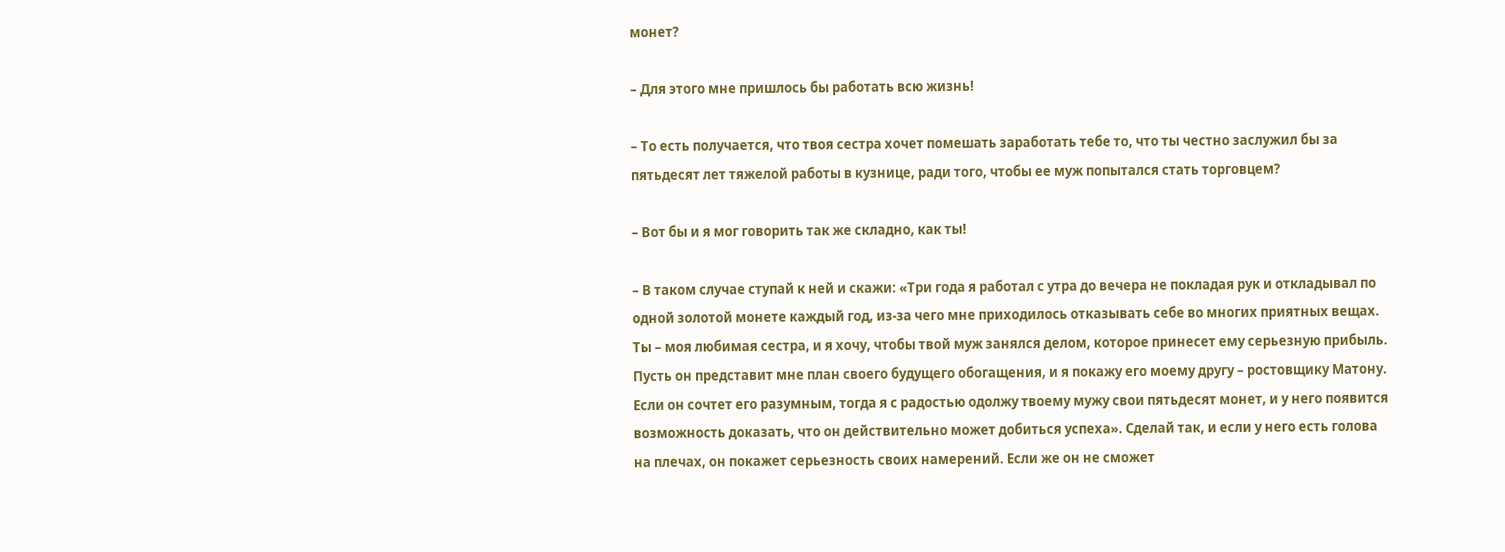монет?

– Для этого мне пришлось бы работать всю жизнь!

– То есть получается, что твоя сестра хочет помешать заработать тебе то, что ты честно заслужил бы за пятьдесят лет тяжелой работы в кузнице, ради того, чтобы ее муж попытался стать торговцем?

– Вот бы и я мог говорить так же складно, как ты!

– В таком случае ступай к ней и скажи: «Три года я работал с утра до вечера не покладая рук и откладывал по одной золотой монете каждый год, из-за чего мне приходилось отказывать себе во многих приятных вещах. Ты – моя любимая сестра, и я хочу, чтобы твой муж занялся делом, которое принесет ему серьезную прибыль. Пусть он представит мне план своего будущего обогащения, и я покажу его моему другу – ростовщику Матону. Если он сочтет его разумным, тогда я с радостью одолжу твоему мужу свои пятьдесят монет, и у него появится возможность доказать, что он действительно может добиться успеха». Сделай так, и если у него есть голова на плечах, он покажет серьезность своих намерений. Если же он не сможет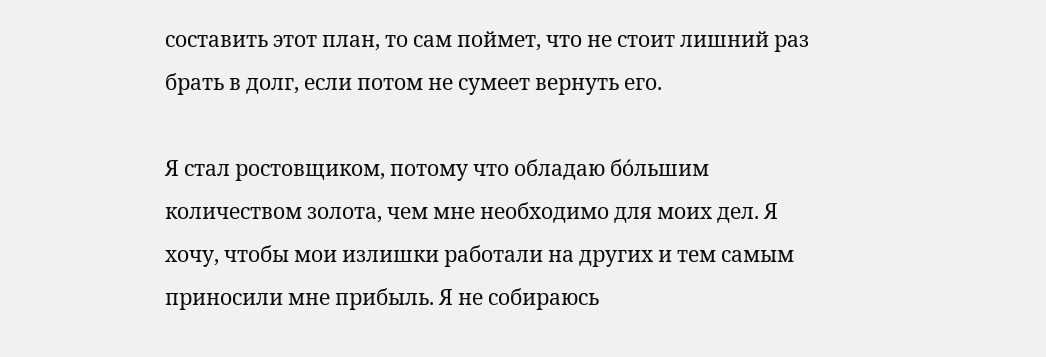составить этот план, то сам поймет, что не стоит лишний раз брать в долг, если потом не сумеет вернуть его.

Я стал ростовщиком, потому что обладаю бо́льшим количеством золота, чем мне необходимо для моих дел. Я хочу, чтобы мои излишки работали на других и тем самым приносили мне прибыль. Я не собираюсь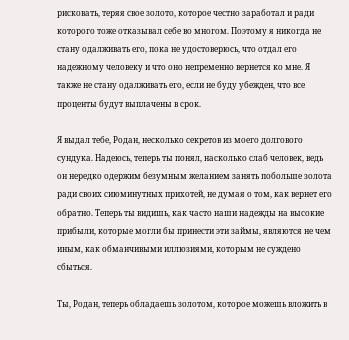рисковать, теряя свое золото, которое честно заработал и ради которого тоже отказывал себе во многом. Поэтому я никогда не стану одалживать его, пока не удостоверюсь, что отдал его надежному человеку и что оно непременно вернется ко мне. Я также не стану одалживать его, если не буду убежден, что все проценты будут выплачены в срок.

Я выдал тебе, Родан, несколько секретов из моего долгового сундука. Надеюсь, теперь ты понял, насколько слаб человек, ведь он нередко одержим безумным желанием занять побольше золота ради своих сиюминутных прихотей, не думая о том, как вернет его обратно. Теперь ты видишь, как часто наши надежды на высокие прибыли, которые могли бы принести эти займы, являются не чем иным, как обманчивыми иллюзиями, которым не суждено сбыться.

Ты, Родан, теперь обладаешь золотом, которое можешь вложить в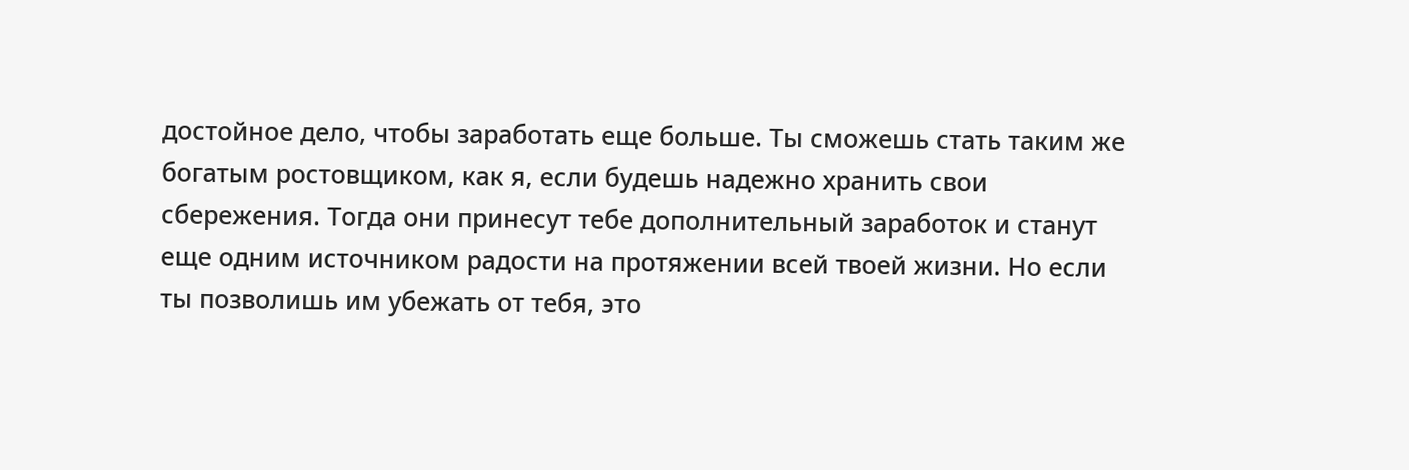достойное дело, чтобы заработать еще больше. Ты сможешь стать таким же богатым ростовщиком, как я, если будешь надежно хранить свои сбережения. Тогда они принесут тебе дополнительный заработок и станут еще одним источником радости на протяжении всей твоей жизни. Но если ты позволишь им убежать от тебя, это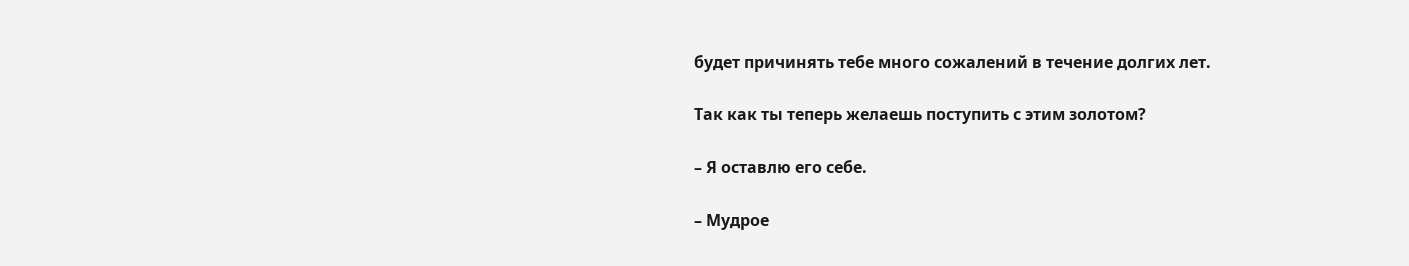будет причинять тебе много сожалений в течение долгих лет.

Так как ты теперь желаешь поступить с этим золотом?

– Я оставлю его себе.

– Мудрое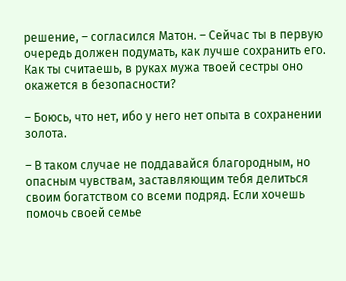решение, – согласился Матон. – Сейчас ты в первую очередь должен подумать, как лучше сохранить его. Как ты считаешь, в руках мужа твоей сестры оно окажется в безопасности?

– Боюсь, что нет, ибо у него нет опыта в сохранении золота.

– В таком случае не поддавайся благородным, но опасным чувствам, заставляющим тебя делиться своим богатством со всеми подряд. Если хочешь помочь своей семье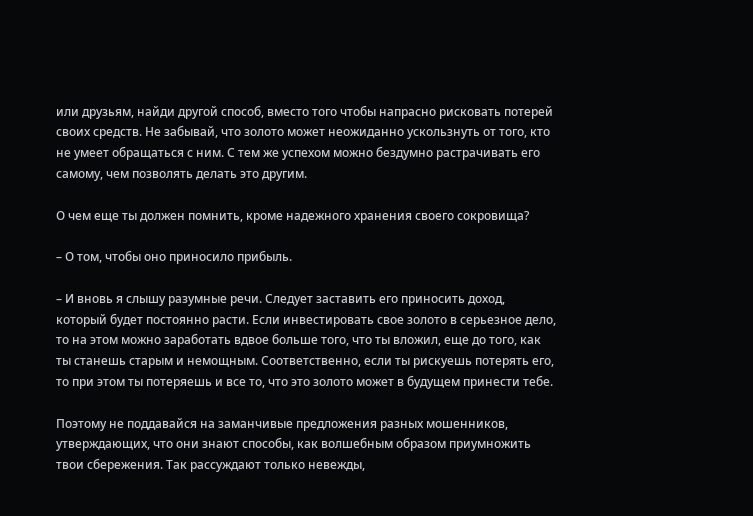или друзьям, найди другой способ, вместо того чтобы напрасно рисковать потерей своих средств. Не забывай, что золото может неожиданно ускользнуть от того, кто не умеет обращаться с ним. С тем же успехом можно бездумно растрачивать его самому, чем позволять делать это другим.

О чем еще ты должен помнить, кроме надежного хранения своего сокровища?

– О том, чтобы оно приносило прибыль.

– И вновь я слышу разумные речи. Следует заставить его приносить доход, который будет постоянно расти. Если инвестировать свое золото в серьезное дело, то на этом можно заработать вдвое больше того, что ты вложил, еще до того, как ты станешь старым и немощным. Соответственно, если ты рискуешь потерять его, то при этом ты потеряешь и все то, что это золото может в будущем принести тебе.

Поэтому не поддавайся на заманчивые предложения разных мошенников, утверждающих, что они знают способы, как волшебным образом приумножить твои сбережения. Так рассуждают только невежды,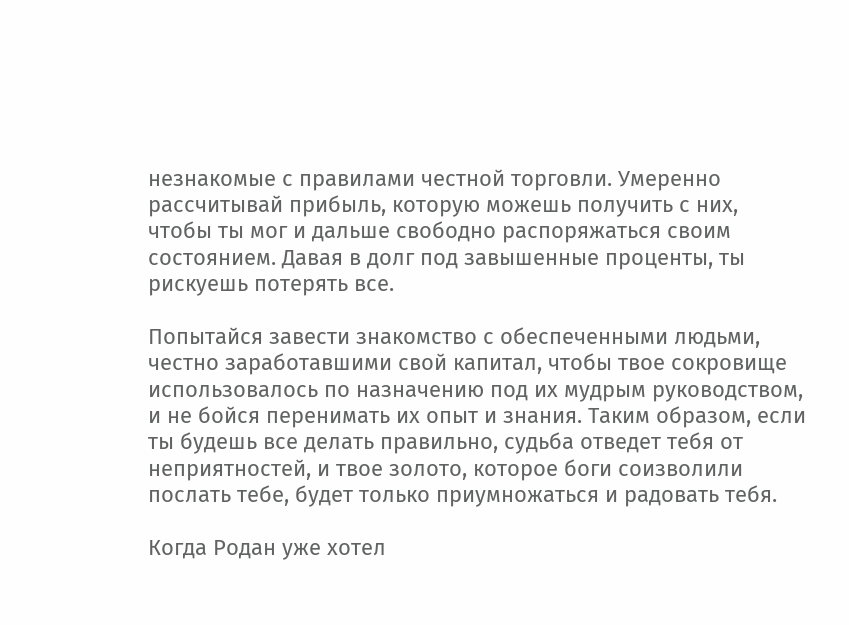незнакомые с правилами честной торговли. Умеренно рассчитывай прибыль, которую можешь получить с них, чтобы ты мог и дальше свободно распоряжаться своим состоянием. Давая в долг под завышенные проценты, ты рискуешь потерять все.

Попытайся завести знакомство с обеспеченными людьми, честно заработавшими свой капитал, чтобы твое сокровище использовалось по назначению под их мудрым руководством, и не бойся перенимать их опыт и знания. Таким образом, если ты будешь все делать правильно, судьба отведет тебя от неприятностей, и твое золото, которое боги соизволили послать тебе, будет только приумножаться и радовать тебя.

Когда Родан уже хотел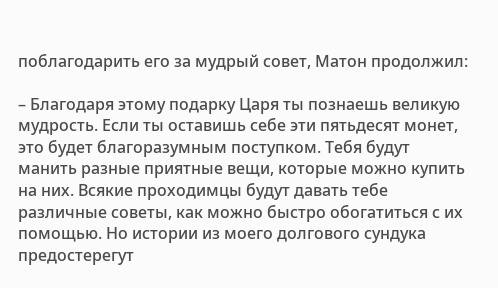поблагодарить его за мудрый совет, Матон продолжил:

– Благодаря этому подарку Царя ты познаешь великую мудрость. Если ты оставишь себе эти пятьдесят монет, это будет благоразумным поступком. Тебя будут манить разные приятные вещи, которые можно купить на них. Всякие проходимцы будут давать тебе различные советы, как можно быстро обогатиться с их помощью. Но истории из моего долгового сундука предостерегут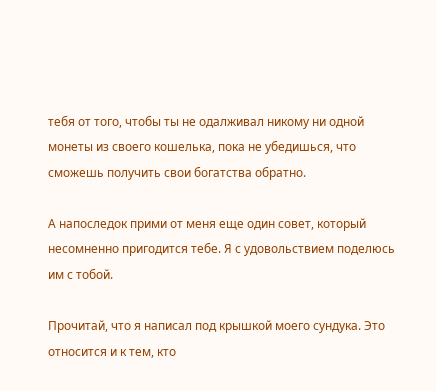тебя от того, чтобы ты не одалживал никому ни одной монеты из своего кошелька, пока не убедишься, что сможешь получить свои богатства обратно.

А напоследок прими от меня еще один совет, который несомненно пригодится тебе. Я с удовольствием поделюсь им с тобой.

Прочитай, что я написал под крышкой моего сундука. Это относится и к тем, кто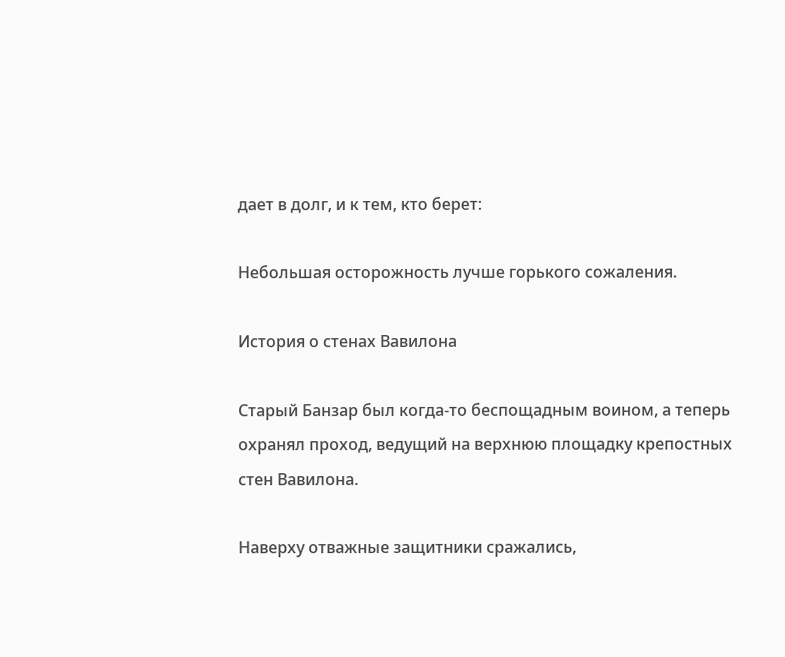дает в долг, и к тем, кто берет:

Небольшая осторожность лучше горького сожаления.

История о стенах Вавилона

Старый Банзар был когда-то беспощадным воином, а теперь охранял проход, ведущий на верхнюю площадку крепостных стен Вавилона.

Наверху отважные защитники сражались,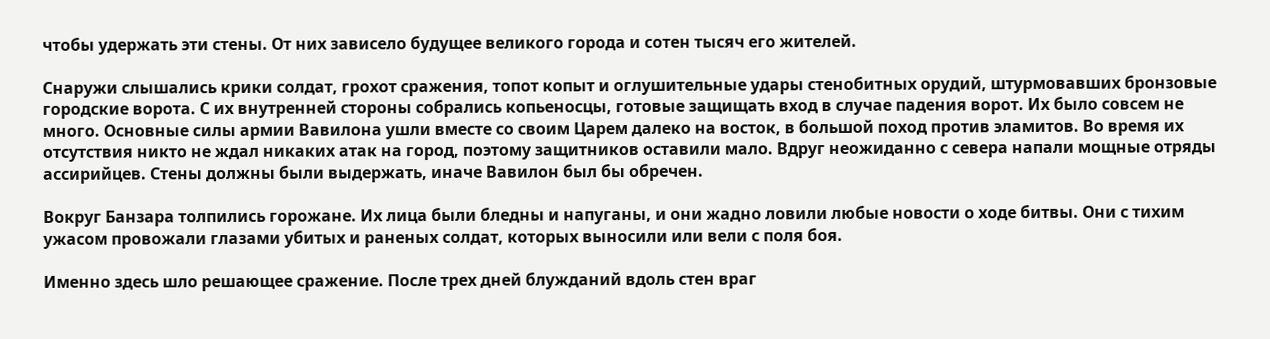чтобы удержать эти стены. От них зависело будущее великого города и сотен тысяч его жителей.

Снаружи слышались крики солдат, грохот сражения, топот копыт и оглушительные удары стенобитных орудий, штурмовавших бронзовые городские ворота. С их внутренней стороны собрались копьеносцы, готовые защищать вход в случае падения ворот. Их было совсем не много. Основные силы армии Вавилона ушли вместе со своим Царем далеко на восток, в большой поход против эламитов. Во время их отсутствия никто не ждал никаких атак на город, поэтому защитников оставили мало. Вдруг неожиданно с севера напали мощные отряды ассирийцев. Стены должны были выдержать, иначе Вавилон был бы обречен.

Вокруг Банзара толпились горожане. Их лица были бледны и напуганы, и они жадно ловили любые новости о ходе битвы. Они с тихим ужасом провожали глазами убитых и раненых солдат, которых выносили или вели с поля боя.

Именно здесь шло решающее сражение. После трех дней блужданий вдоль стен враг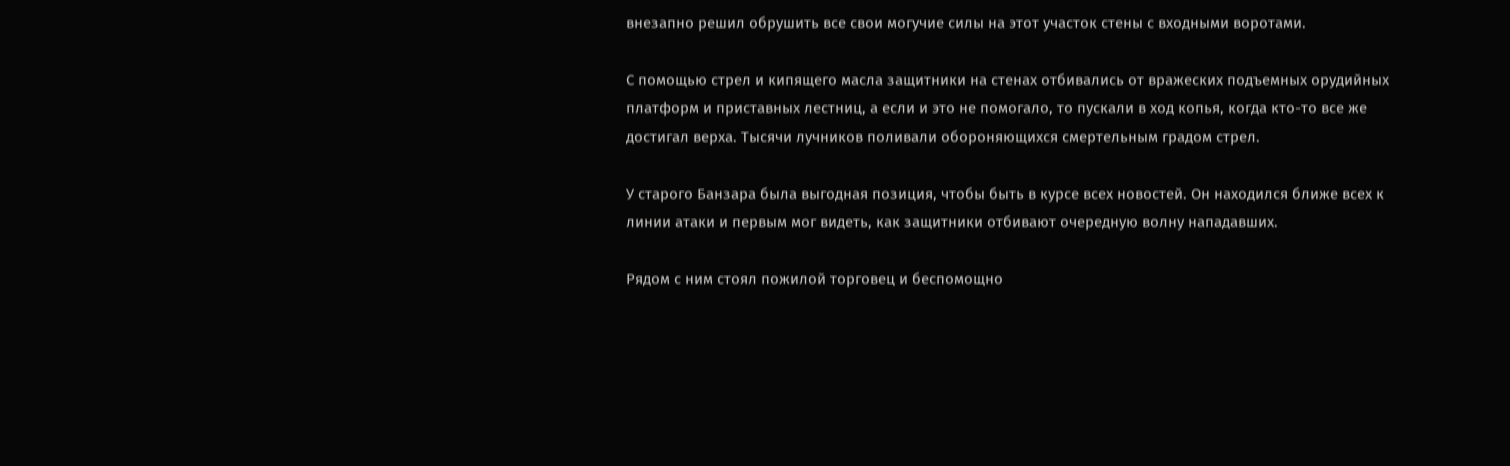внезапно решил обрушить все свои могучие силы на этот участок стены с входными воротами.

С помощью стрел и кипящего масла защитники на стенах отбивались от вражеских подъемных орудийных платформ и приставных лестниц, а если и это не помогало, то пускали в ход копья, когда кто-то все же достигал верха. Тысячи лучников поливали обороняющихся смертельным градом стрел.

У старого Банзара была выгодная позиция, чтобы быть в курсе всех новостей. Он находился ближе всех к линии атаки и первым мог видеть, как защитники отбивают очередную волну нападавших.

Рядом с ним стоял пожилой торговец и беспомощно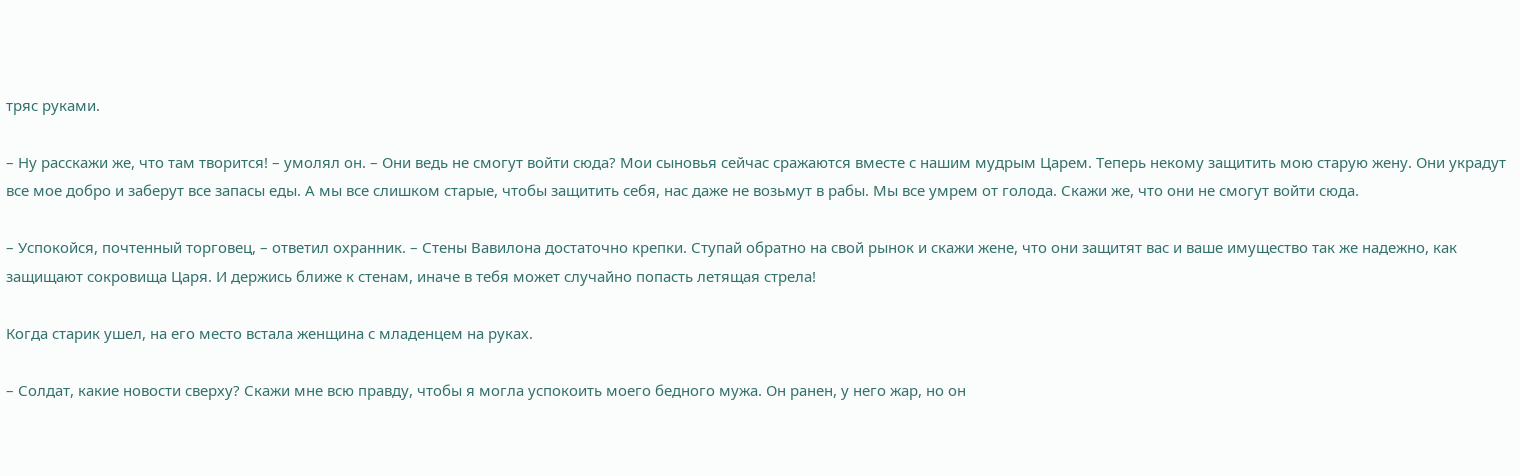тряс руками.

– Ну расскажи же, что там творится! – умолял он. – Они ведь не смогут войти сюда? Мои сыновья сейчас сражаются вместе с нашим мудрым Царем. Теперь некому защитить мою старую жену. Они украдут все мое добро и заберут все запасы еды. А мы все слишком старые, чтобы защитить себя, нас даже не возьмут в рабы. Мы все умрем от голода. Скажи же, что они не смогут войти сюда.

– Успокойся, почтенный торговец, – ответил охранник. – Стены Вавилона достаточно крепки. Ступай обратно на свой рынок и скажи жене, что они защитят вас и ваше имущество так же надежно, как защищают сокровища Царя. И держись ближе к стенам, иначе в тебя может случайно попасть летящая стрела!

Когда старик ушел, на его место встала женщина с младенцем на руках.

– Солдат, какие новости сверху? Скажи мне всю правду, чтобы я могла успокоить моего бедного мужа. Он ранен, у него жар, но он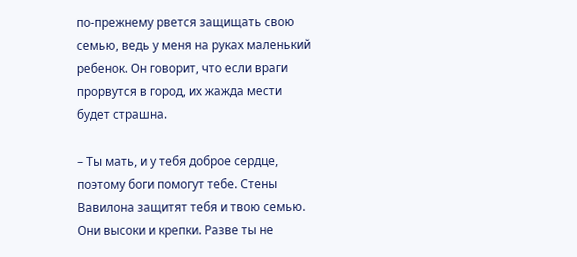по-прежнему рвется защищать свою семью, ведь у меня на руках маленький ребенок. Он говорит, что если враги прорвутся в город, их жажда мести будет страшна.

– Ты мать, и у тебя доброе сердце, поэтому боги помогут тебе. Стены Вавилона защитят тебя и твою семью. Они высоки и крепки. Разве ты не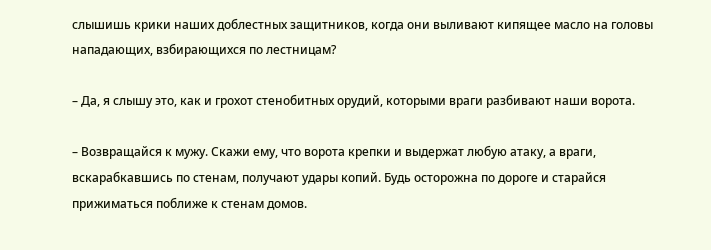слышишь крики наших доблестных защитников, когда они выливают кипящее масло на головы нападающих, взбирающихся по лестницам?

– Да, я слышу это, как и грохот стенобитных орудий, которыми враги разбивают наши ворота.

– Возвращайся к мужу. Скажи ему, что ворота крепки и выдержат любую атаку, а враги, вскарабкавшись по стенам, получают удары копий. Будь осторожна по дороге и старайся прижиматься поближе к стенам домов.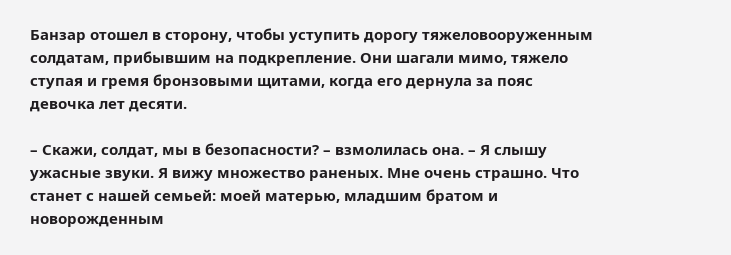Банзар отошел в сторону, чтобы уступить дорогу тяжеловооруженным солдатам, прибывшим на подкрепление. Они шагали мимо, тяжело ступая и гремя бронзовыми щитами, когда его дернула за пояс девочка лет десяти.

– Скажи, солдат, мы в безопасности? – взмолилась она. – Я слышу ужасные звуки. Я вижу множество раненых. Мне очень страшно. Что станет с нашей семьей: моей матерью, младшим братом и новорожденным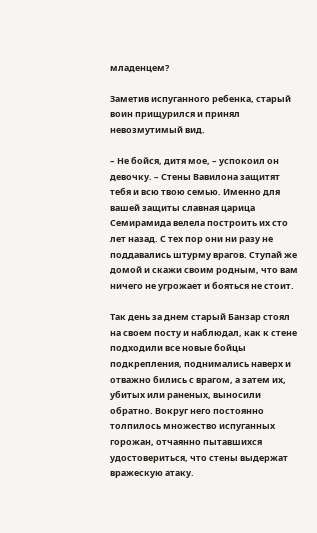младенцем?

Заметив испуганного ребенка, старый воин прищурился и принял невозмутимый вид.

– Не бойся, дитя мое, – успокоил он девочку. – Стены Вавилона защитят тебя и всю твою семью. Именно для вашей защиты славная царица Семирамида велела построить их сто лет назад. С тех пор они ни разу не поддавались штурму врагов. Ступай же домой и скажи своим родным, что вам ничего не угрожает и бояться не стоит.

Так день за днем старый Банзар стоял на своем посту и наблюдал, как к стене подходили все новые бойцы подкрепления, поднимались наверх и отважно бились с врагом, а затем их, убитых или раненых, выносили обратно. Вокруг него постоянно толпилось множество испуганных горожан, отчаянно пытавшихся удостовериться, что стены выдержат вражескую атаку.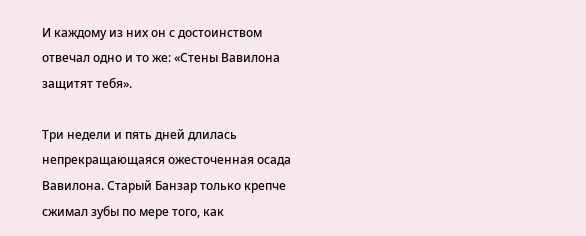И каждому из них он с достоинством отвечал одно и то же: «Стены Вавилона защитят тебя».

Три недели и пять дней длилась непрекращающаяся ожесточенная осада Вавилона. Старый Банзар только крепче сжимал зубы по мере того, как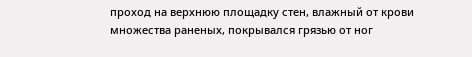проход на верхнюю площадку стен, влажный от крови множества раненых, покрывался грязью от ног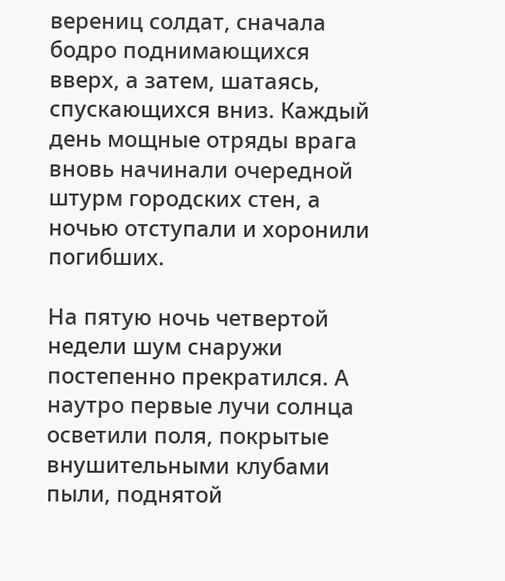верениц солдат, сначала бодро поднимающихся вверх, а затем, шатаясь, спускающихся вниз. Каждый день мощные отряды врага вновь начинали очередной штурм городских стен, а ночью отступали и хоронили погибших.

На пятую ночь четвертой недели шум снаружи постепенно прекратился. А наутро первые лучи солнца осветили поля, покрытые внушительными клубами пыли, поднятой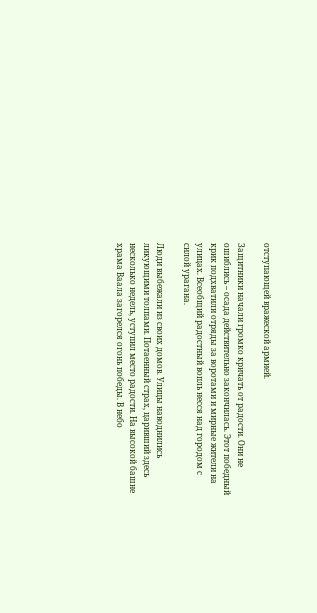отступающей вражеской армией.

Защитники начали громко кричать от радости. Они не ошиблись – осада действительно закончилась. Этот победный крик подхватили отряды за воротами и мирные жители на улицах. Всеобщий радостный вопль несся над городом с силой урагана.

Люди выбежали из своих домов. Улицы наводнились ликующими толпами. Потаенный страх, царивший здесь несколько недель, уступил место радости. На высокой башне храма Ваала загорелся огонь победы. В небо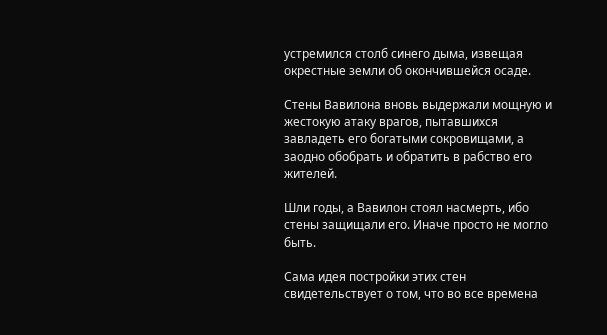устремился столб синего дыма, извещая окрестные земли об окончившейся осаде.

Стены Вавилона вновь выдержали мощную и жестокую атаку врагов, пытавшихся завладеть его богатыми сокровищами, а заодно обобрать и обратить в рабство его жителей.

Шли годы, а Вавилон стоял насмерть, ибо стены защищали его. Иначе просто не могло быть.

Сама идея постройки этих стен свидетельствует о том, что во все времена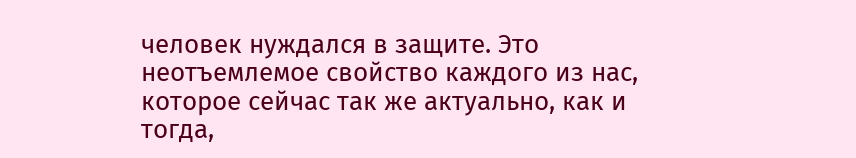человек нуждался в защите. Это неотъемлемое свойство каждого из нас, которое сейчас так же актуально, как и тогда,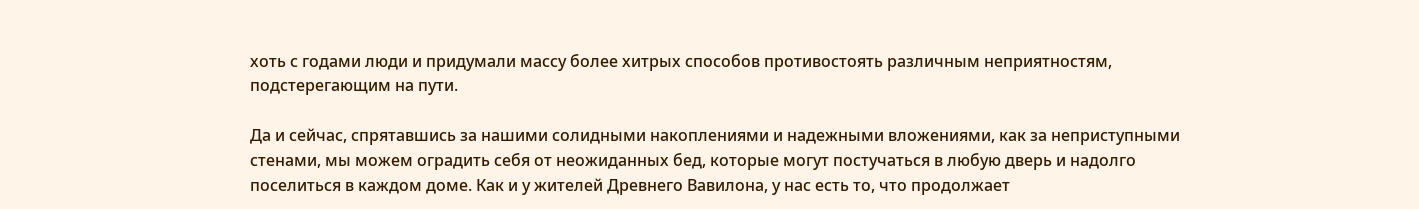хоть с годами люди и придумали массу более хитрых способов противостоять различным неприятностям, подстерегающим на пути.

Да и сейчас, спрятавшись за нашими солидными накоплениями и надежными вложениями, как за неприступными стенами, мы можем оградить себя от неожиданных бед, которые могут постучаться в любую дверь и надолго поселиться в каждом доме. Как и у жителей Древнего Вавилона, у нас есть то, что продолжает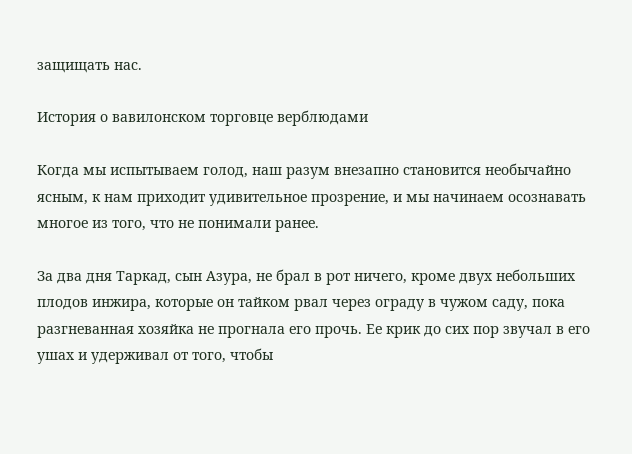защищать нас.

История о вавилонском торговце верблюдами

Когда мы испытываем голод, наш разум внезапно становится необычайно ясным, к нам приходит удивительное прозрение, и мы начинаем осознавать многое из того, что не понимали ранее.

За два дня Таркад, сын Азура, не брал в рот ничего, кроме двух небольших плодов инжира, которые он тайком рвал через ограду в чужом саду, пока разгневанная хозяйка не прогнала его прочь. Ее крик до сих пор звучал в его ушах и удерживал от того, чтобы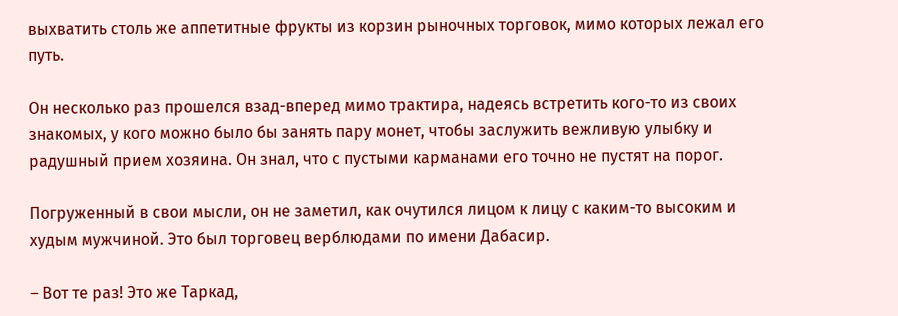выхватить столь же аппетитные фрукты из корзин рыночных торговок, мимо которых лежал его путь.

Он несколько раз прошелся взад-вперед мимо трактира, надеясь встретить кого-то из своих знакомых, у кого можно было бы занять пару монет, чтобы заслужить вежливую улыбку и радушный прием хозяина. Он знал, что с пустыми карманами его точно не пустят на порог.

Погруженный в свои мысли, он не заметил, как очутился лицом к лицу с каким-то высоким и худым мужчиной. Это был торговец верблюдами по имени Дабасир.

– Вот те раз! Это же Таркад,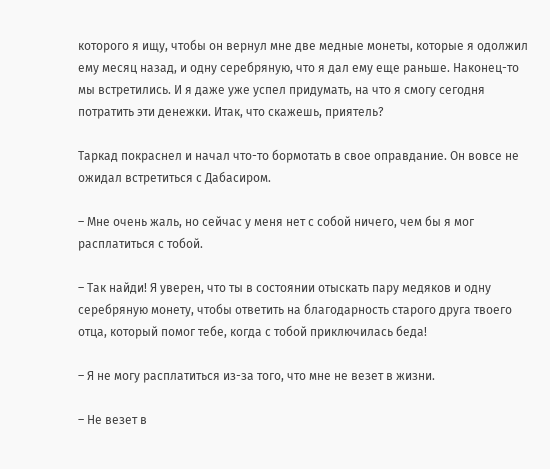которого я ищу, чтобы он вернул мне две медные монеты, которые я одолжил ему месяц назад, и одну серебряную, что я дал ему еще раньше. Наконец-то мы встретились. И я даже уже успел придумать, на что я смогу сегодня потратить эти денежки. Итак, что скажешь, приятель?

Таркад покраснел и начал что-то бормотать в свое оправдание. Он вовсе не ожидал встретиться с Дабасиром.

– Мне очень жаль, но сейчас у меня нет с собой ничего, чем бы я мог расплатиться с тобой.

– Так найди! Я уверен, что ты в состоянии отыскать пару медяков и одну серебряную монету, чтобы ответить на благодарность старого друга твоего отца, который помог тебе, когда с тобой приключилась беда!

– Я не могу расплатиться из-за того, что мне не везет в жизни.

– Не везет в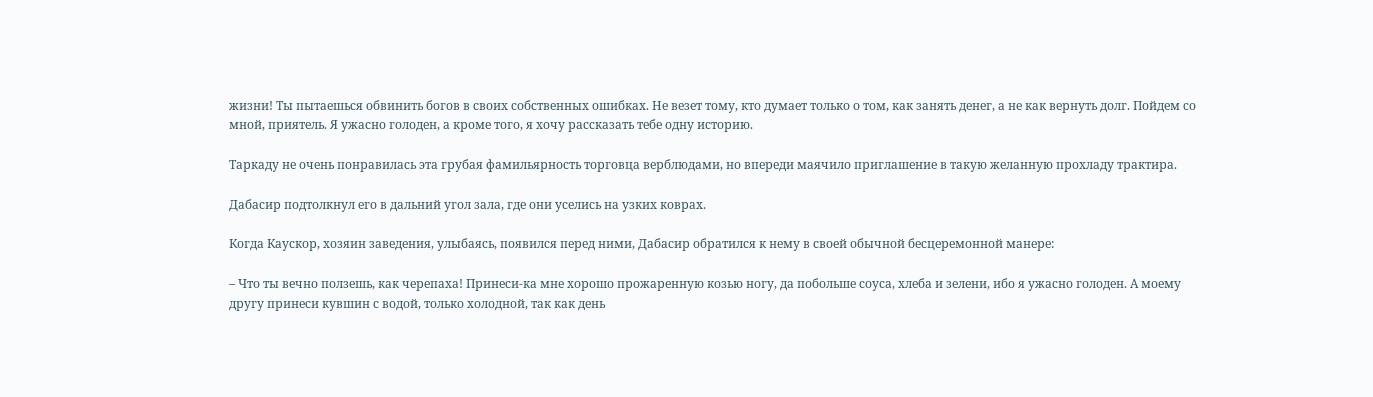жизни! Ты пытаешься обвинить богов в своих собственных ошибках. Не везет тому, кто думает только о том, как занять денег, а не как вернуть долг. Пойдем со мной, приятель. Я ужасно голоден, а кроме того, я хочу рассказать тебе одну историю.

Таркаду не очень понравилась эта грубая фамильярность торговца верблюдами, но впереди маячило приглашение в такую желанную прохладу трактира.

Дабасир подтолкнул его в дальний угол зала, где они уселись на узких коврах.

Когда Каускор, хозяин заведения, улыбаясь, появился перед ними, Дабасир обратился к нему в своей обычной бесцеремонной манере:

– Что ты вечно ползешь, как черепаха! Принеси-ка мне хорошо прожаренную козью ногу, да побольше соуса, хлеба и зелени, ибо я ужасно голоден. А моему другу принеси кувшин с водой, только холодной, так как день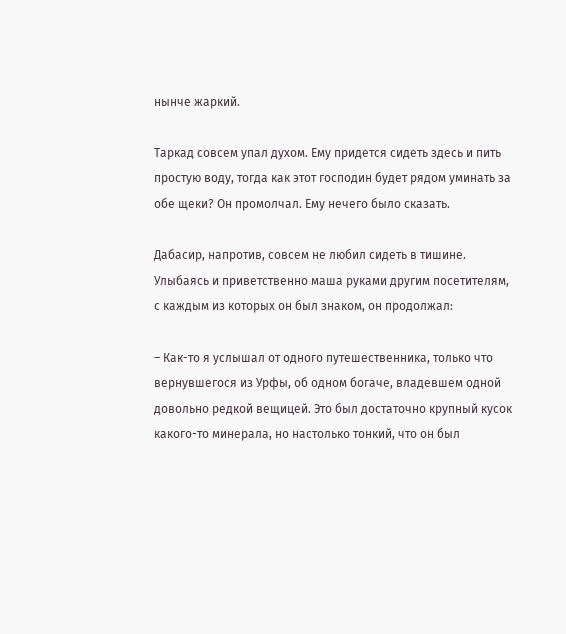нынче жаркий.

Таркад совсем упал духом. Ему придется сидеть здесь и пить простую воду, тогда как этот господин будет рядом уминать за обе щеки? Он промолчал. Ему нечего было сказать.

Дабасир, напротив, совсем не любил сидеть в тишине. Улыбаясь и приветственно маша руками другим посетителям, с каждым из которых он был знаком, он продолжал:

– Как-то я услышал от одного путешественника, только что вернувшегося из Урфы, об одном богаче, владевшем одной довольно редкой вещицей. Это был достаточно крупный кусок какого-то минерала, но настолько тонкий, что он был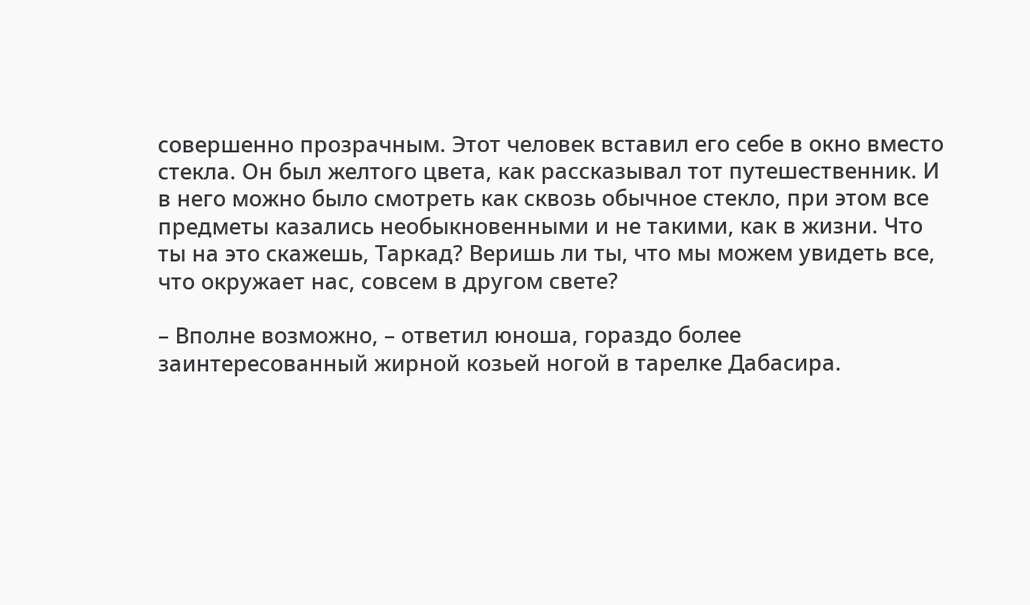совершенно прозрачным. Этот человек вставил его себе в окно вместо стекла. Он был желтого цвета, как рассказывал тот путешественник. И в него можно было смотреть как сквозь обычное стекло, при этом все предметы казались необыкновенными и не такими, как в жизни. Что ты на это скажешь, Таркад? Веришь ли ты, что мы можем увидеть все, что окружает нас, совсем в другом свете?

– Вполне возможно, – ответил юноша, гораздо более заинтересованный жирной козьей ногой в тарелке Дабасира.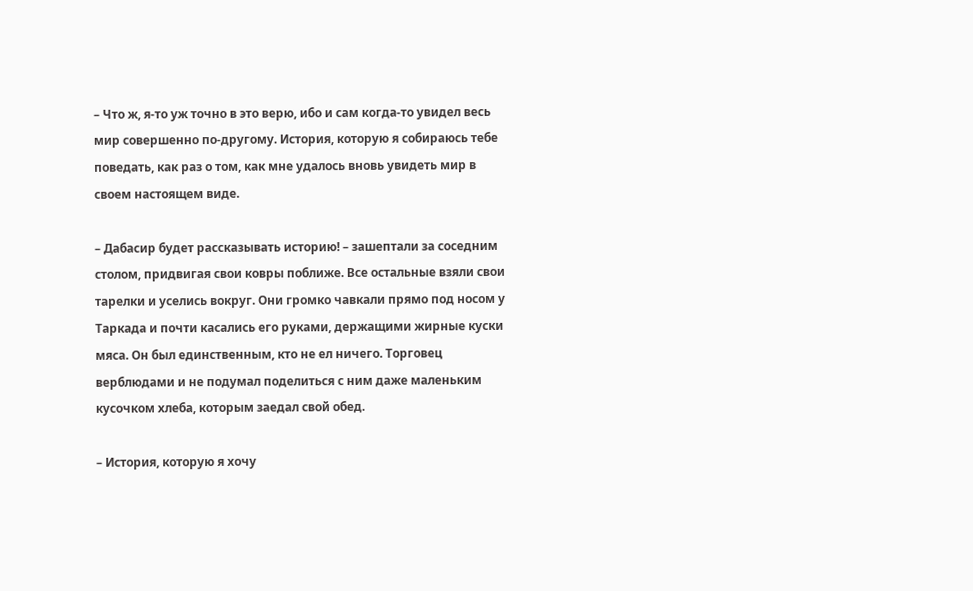– Что ж, я-то уж точно в это верю, ибо и сам когда-то увидел весь мир совершенно по-другому. История, которую я собираюсь тебе поведать, как раз о том, как мне удалось вновь увидеть мир в своем настоящем виде.

– Дабасир будет рассказывать историю! – зашептали за соседним столом, придвигая свои ковры поближе. Все остальные взяли свои тарелки и уселись вокруг. Они громко чавкали прямо под носом у Таркада и почти касались его руками, держащими жирные куски мяса. Он был единственным, кто не ел ничего. Торговец верблюдами и не подумал поделиться с ним даже маленьким кусочком хлеба, которым заедал свой обед.

– История, которую я хочу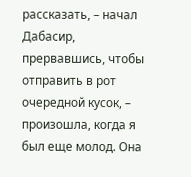рассказать, – начал Дабасир, прервавшись, чтобы отправить в рот очередной кусок, – произошла, когда я был еще молод. Она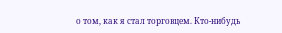о том, как я стал торговцем. Кто-нибудь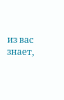из вас знает,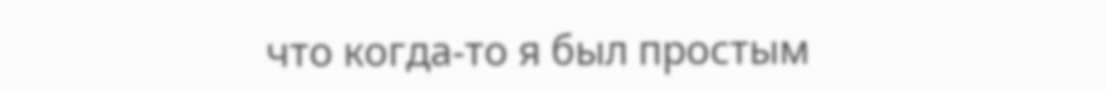что когда-то я был простым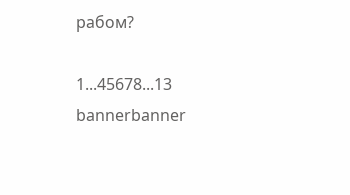рабом?

1...45678...13
bannerbanner